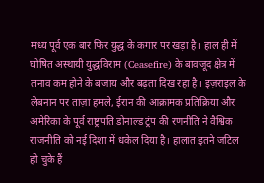मध्य पूर्व एक बार फिर युद्ध के कगार पर खड़ा है। हाल ही में घोषित अस्थायी युद्धविराम (Ceasefire) के बावजूद क्षेत्र में तनाव कम होने के बजाय और बढ़ता दिख रहा है। इज़राइल के लेबनान पर ताज़ा हमले, ईरान की आक्रामक प्रतिक्रिया और अमेरिका के पूर्व राष्ट्रपति डोनाल्ड ट्रंप की रणनीति ने वैश्विक राजनीति को नई दिशा में धकेल दिया है। हालात इतने जटिल हो चुके हैं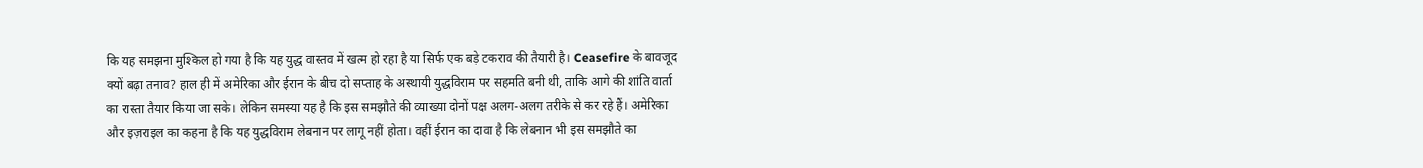कि यह समझना मुश्किल हो गया है कि यह युद्ध वास्तव में खत्म हो रहा है या सिर्फ एक बड़े टकराव की तैयारी है। Ceasefire के बावजूद क्यों बढ़ा तनाव? हाल ही में अमेरिका और ईरान के बीच दो सप्ताह के अस्थायी युद्धविराम पर सहमति बनी थी, ताकि आगे की शांति वार्ता का रास्ता तैयार किया जा सके। लेकिन समस्या यह है कि इस समझौते की व्याख्या दोनों पक्ष अलग-अलग तरीके से कर रहे हैं। अमेरिका और इज़राइल का कहना है कि यह युद्धविराम लेबनान पर लागू नहीं होता। वहीं ईरान का दावा है कि लेबनान भी इस समझौते का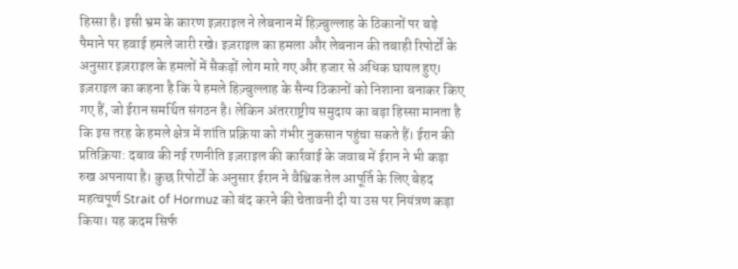हिस्सा है। इसी भ्रम के कारण इज़राइल ने लेबनान में हिज़्बुल्लाह के ठिकानों पर बड़े पैमाने पर हवाई हमले जारी रखे। इज़राइल का हमला और लेबनान की तबाही रिपोर्टों के अनुसार इज़राइल के हमलों में सैकड़ों लोग मारे गए और हजार से अधिक घायल हुए। इज़राइल का कहना है कि ये हमले हिज़्बुल्लाह के सैन्य ठिकानों को निशाना बनाकर किए गए हैं, जो ईरान समर्थित संगठन है। लेकिन अंतरराष्ट्रीय समुदाय का बड़ा हिस्सा मानता है कि इस तरह के हमले क्षेत्र में शांति प्रक्रिया को गंभीर नुकसान पहुंचा सकते हैं। ईरान की प्रतिक्रिया: दबाव की नई रणनीति इज़राइल की कार्रवाई के जवाब में ईरान ने भी कड़ा रुख अपनाया है। कुछ रिपोर्टों के अनुसार ईरान ने वैश्विक तेल आपूर्ति के लिए बेहद महत्वपूर्ण Strait of Hormuz को बंद करने की चेतावनी दी या उस पर नियंत्रण कड़ा किया। यह कदम सिर्फ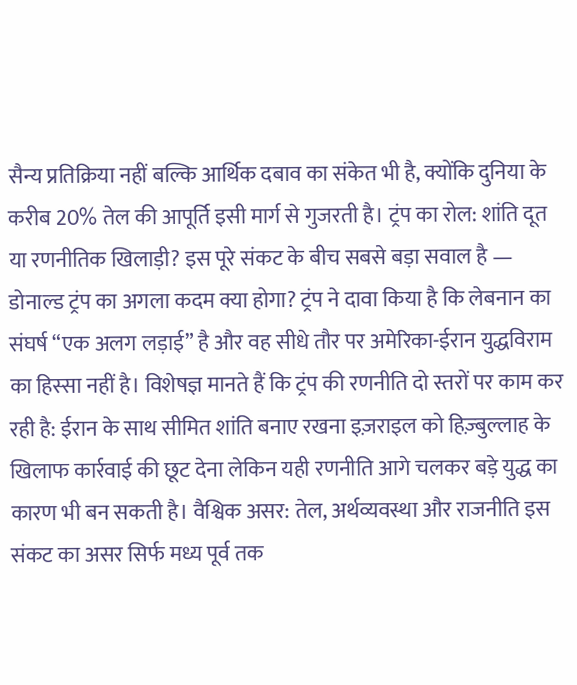सैन्य प्रतिक्रिया नहीं बल्कि आर्थिक दबाव का संकेत भी है, क्योंकि दुनिया के करीब 20% तेल की आपूर्ति इसी मार्ग से गुजरती है। ट्रंप का रोल: शांति दूत या रणनीतिक खिलाड़ी? इस पूरे संकट के बीच सबसे बड़ा सवाल है — डोनाल्ड ट्रंप का अगला कदम क्या होगा? ट्रंप ने दावा किया है कि लेबनान का संघर्ष “एक अलग लड़ाई” है और वह सीधे तौर पर अमेरिका-ईरान युद्धविराम का हिस्सा नहीं है। विशेषज्ञ मानते हैं कि ट्रंप की रणनीति दो स्तरों पर काम कर रही है: ईरान के साथ सीमित शांति बनाए रखना इज़राइल को हिज़्बुल्लाह के खिलाफ कार्रवाई की छूट देना लेकिन यही रणनीति आगे चलकर बड़े युद्ध का कारण भी बन सकती है। वैश्विक असर: तेल, अर्थव्यवस्था और राजनीति इस संकट का असर सिर्फ मध्य पूर्व तक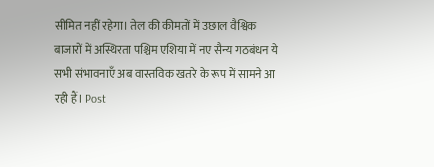सीमित नहीं रहेगा। तेल की कीमतों में उछाल वैश्विक बाजारों में अस्थिरता पश्चिम एशिया में नए सैन्य गठबंधन ये सभी संभावनाएँ अब वास्तविक खतरे के रूप में सामने आ रही हैं। Post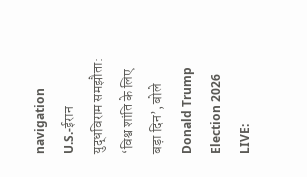navigation U.S.-ईरान युद्धविराम समझौता: ‘विश्व शांति के लिए बड़ा दिन’, बोले Donald Trump Election 2026 LIVE: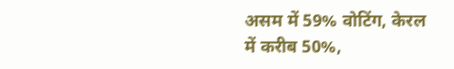असम में 59% वोटिंग, केरल में करीब 50%,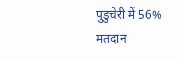पुडुचेरी में 56% मतदान